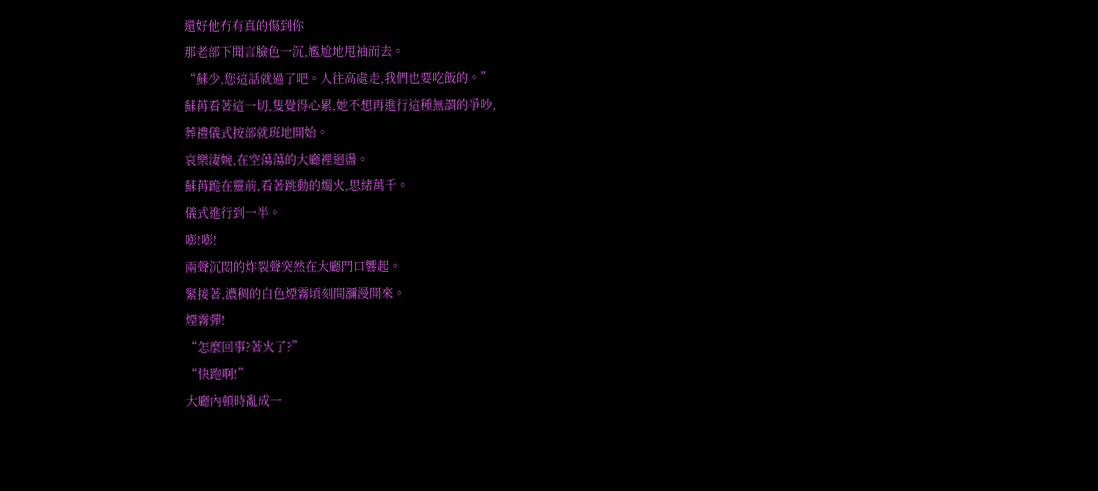還好他冇有真的傷到你
那老部下聞言臉色一沉,尷尬地甩袖而去。
“蘇少,您這話就過了吧。人往高處走,我們也要吃飯的。”
蘇苒看著這一切,隻覺得心累,她不想再進行這種無謂的爭吵,
葬禮儀式按部就班地開始。
哀樂淒婉,在空蕩蕩的大廳裡迴盪。
蘇苒跪在靈前,看著跳動的燭火,思緒萬千。
儀式進行到一半。
嘭!嘭!
兩聲沉悶的炸裂聲突然在大廳門口響起。
緊接著,濃稠的白色煙霧頃刻間瀰漫開來。
煙霧彈!
“怎麼回事?著火了?”
“快跑啊!”
大廳內頓時亂成一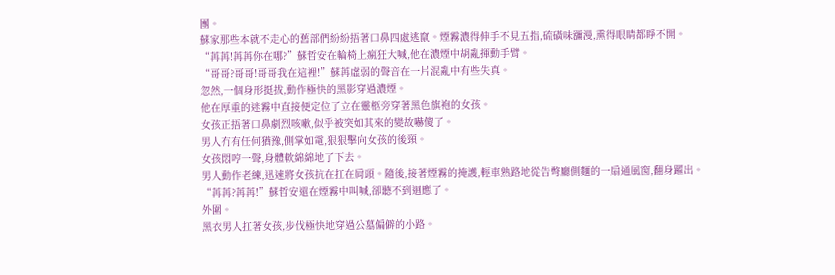團。
蘇家那些本就不走心的舊部們紛紛捂著口鼻四處逃竄。煙霧濃得伸手不見五指,硫磺味瀰漫,熏得眼睛都睜不開。
“苒苒!苒苒你在哪?”蘇哲安在輪椅上瘋狂大喊,他在濃煙中胡亂揮動手臂。
“哥哥?哥哥!哥哥我在這裡!”蘇苒虛弱的聲音在一片混亂中有些失真。
忽然,一個身形挺拔,動作極快的黑影穿過濃煙。
他在厚重的迷霧中直接便定位了立在靈柩旁穿著黑色旗袍的女孩。
女孩正捂著口鼻劇烈咳嗽,似乎被突如其來的變故嚇傻了。
男人冇有任何猶豫,側掌如電,狠狠擊向女孩的後頸。
女孩悶哼一聲,身體軟綿綿地了下去。
男人動作老練,迅速將女孩抗在扛在肩頭。隨後,接著煙霧的掩護,輕車熟路地從告彆廳側麵的一扇通風窗,翻身躍出。
“苒苒?苒苒!”蘇哲安還在煙霧中叫喊,卻聽不到迴應了。
外圍。
黑衣男人扛著女孩,步伐極快地穿過公墓偏僻的小路。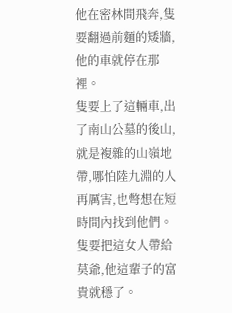他在密林間飛奔,隻要翻過前麵的矮牆,他的車就停在那裡。
隻要上了這輛車,出了南山公墓的後山,就是複雜的山嶺地帶,哪怕陸九淵的人再厲害,也彆想在短時間內找到他們。
隻要把這女人帶給莫爺,他這輩子的富貴就穩了。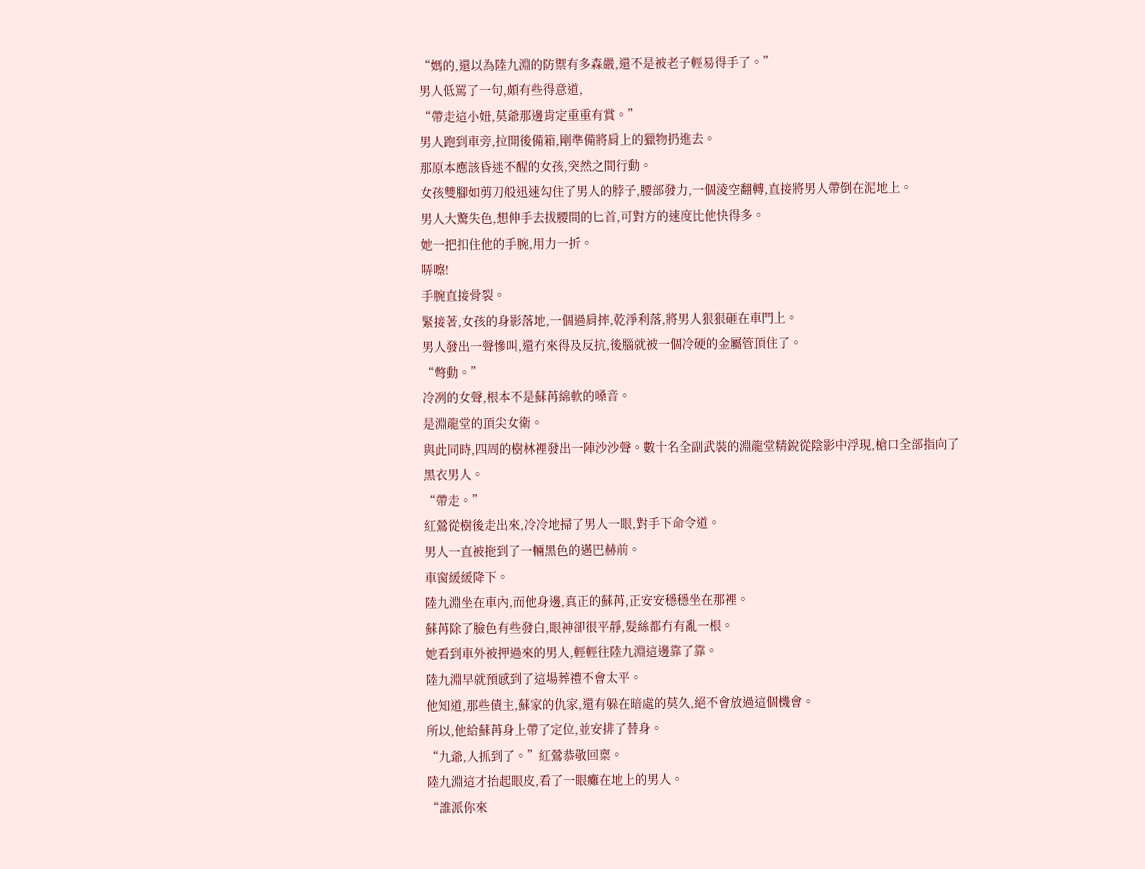“媽的,還以為陸九淵的防禦有多森嚴,還不是被老子輕易得手了。”
男人低罵了一句,頗有些得意道,
“帶走這小妞,莫爺那邊肯定重重有賞。”
男人跑到車旁,拉開後備箱,剛準備將肩上的獵物扔進去。
那原本應該昏迷不醒的女孩,突然之間行動。
女孩雙腳如剪刀般迅速勾住了男人的脖子,腰部發力,一個淩空翻轉,直接將男人帶倒在泥地上。
男人大驚失色,想伸手去拔腰間的匕首,可對方的速度比他快得多。
她一把扣住他的手腕,用力一折。
哢嚓!
手腕直接骨裂。
緊接著,女孩的身影落地,一個過肩摔,乾淨利落,將男人狠狠砸在車門上。
男人發出一聲慘叫,還冇來得及反抗,後腦就被一個冷硬的金屬管頂住了。
“彆動。”
冷冽的女聲,根本不是蘇苒綿軟的嗓音。
是淵龍堂的頂尖女衛。
與此同時,四周的樹林裡發出一陣沙沙聲。數十名全副武裝的淵龍堂精銳從陰影中浮現,槍口全部指向了黑衣男人。
“帶走。”
紅鶯從樹後走出來,冷冷地掃了男人一眼,對手下命令道。
男人一直被拖到了一輛黑色的邁巴赫前。
車窗緩緩降下。
陸九淵坐在車內,而他身邊,真正的蘇苒,正安安穩穩坐在那裡。
蘇苒除了臉色有些發白,眼神卻很平靜,髮絲都冇有亂一根。
她看到車外被押過來的男人,輕輕往陸九淵這邊靠了靠。
陸九淵早就預感到了這場葬禮不會太平。
他知道,那些債主,蘇家的仇家,還有躲在暗處的莫久,絕不會放過這個機會。
所以,他給蘇苒身上帶了定位,並安排了替身。
“九爺,人抓到了。”紅鶯恭敬回稟。
陸九淵這才抬起眼皮,看了一眼癱在地上的男人。
“誰派你來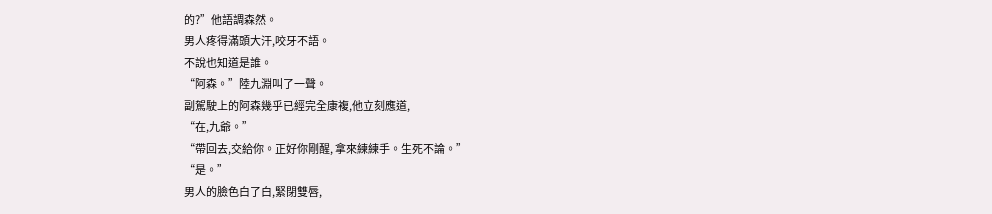的?”他語調森然。
男人疼得滿頭大汗,咬牙不語。
不說也知道是誰。
“阿森。”陸九淵叫了一聲。
副駕駛上的阿森幾乎已經完全康複,他立刻應道,
“在,九爺。”
“帶回去,交給你。正好你剛醒, 拿來練練手。生死不論。”
“是。”
男人的臉色白了白,緊閉雙唇,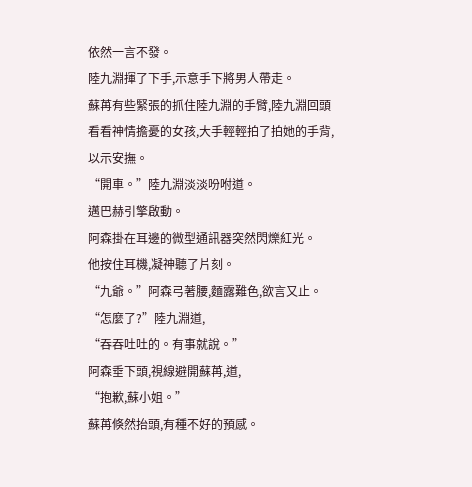依然一言不發。
陸九淵揮了下手,示意手下將男人帶走。
蘇苒有些緊張的抓住陸九淵的手臂,陸九淵回頭看看神情擔憂的女孩,大手輕輕拍了拍她的手背,以示安撫。
“開車。”陸九淵淡淡吩咐道。
邁巴赫引擎啟動。
阿森掛在耳邊的微型通訊器突然閃爍紅光。
他按住耳機,凝神聽了片刻。
“九爺。”阿森弓著腰,麵露難色,欲言又止。
“怎麼了?”陸九淵道,
“吞吞吐吐的。有事就說。”
阿森垂下頭,視線避開蘇苒,道,
“抱歉,蘇小姐。”
蘇苒倏然抬頭,有種不好的預感。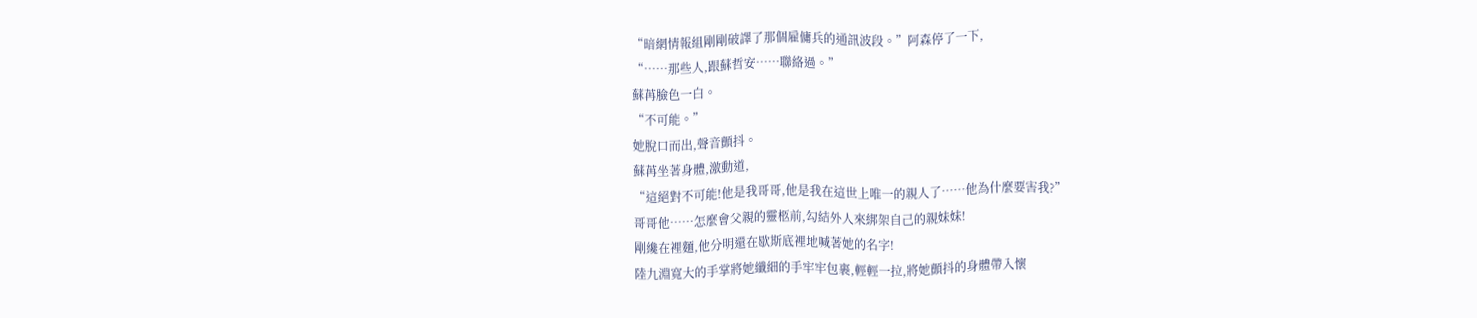“暗網情報組剛剛破譯了那個雇傭兵的通訊波段。”阿森停了一下,
“……那些人,跟蘇哲安……聯絡過。”
蘇苒臉色一白。
“不可能。”
她脫口而出,聲音顫抖。
蘇苒坐著身體,激動道,
“這絕對不可能!他是我哥哥,他是我在這世上唯一的親人了……他為什麼要害我?”
哥哥他……怎麼會父親的靈柩前,勾結外人來綁架自己的親妹妹!
剛纔在裡麵,他分明還在歇斯底裡地喊著她的名字!
陸九淵寬大的手掌將她纖細的手牢牢包裹,輕輕一拉,將她顫抖的身體帶入懷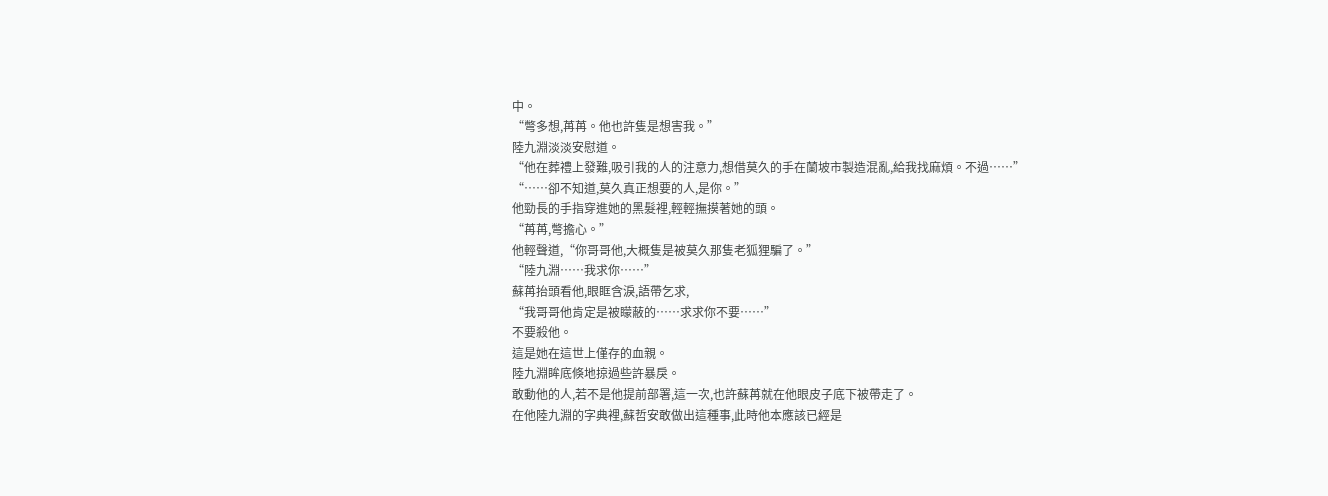中。
“彆多想,苒苒。他也許隻是想害我。”
陸九淵淡淡安慰道。
“他在葬禮上發難,吸引我的人的注意力,想借莫久的手在蘭坡市製造混亂,給我找麻煩。不過……”
“……卻不知道,莫久真正想要的人,是你。”
他勁長的手指穿進她的黑髮裡,輕輕撫摸著她的頭。
“苒苒,彆擔心。”
他輕聲道,“你哥哥他,大概隻是被莫久那隻老狐狸騙了。”
“陸九淵……我求你……”
蘇苒抬頭看他,眼眶含淚,語帶乞求,
“我哥哥他肯定是被矇蔽的……求求你不要……”
不要殺他。
這是她在這世上僅存的血親。
陸九淵眸底倏地掠過些許暴戾。
敢動他的人,若不是他提前部署,這一次,也許蘇苒就在他眼皮子底下被帶走了。
在他陸九淵的字典裡,蘇哲安敢做出這種事,此時他本應該已經是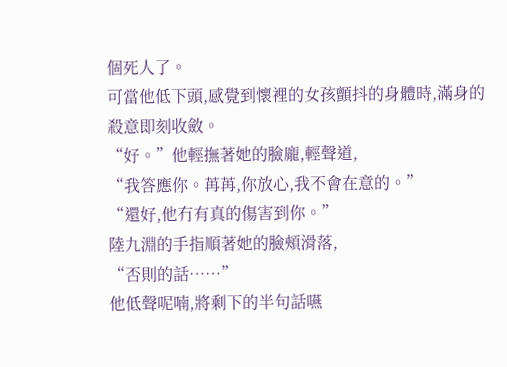個死人了。
可當他低下頭,感覺到懷裡的女孩顫抖的身體時,滿身的殺意即刻收斂。
“好。”他輕撫著她的臉龐,輕聲道,
“我答應你。苒苒,你放心,我不會在意的。”
“還好,他冇有真的傷害到你。”
陸九淵的手指順著她的臉頰滑落,
“否則的話……”
他低聲呢喃,將剩下的半句話嚥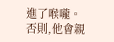進了喉嚨。
否則,他會親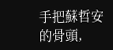手把蘇哲安的骨頭,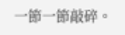一節一節敲碎。